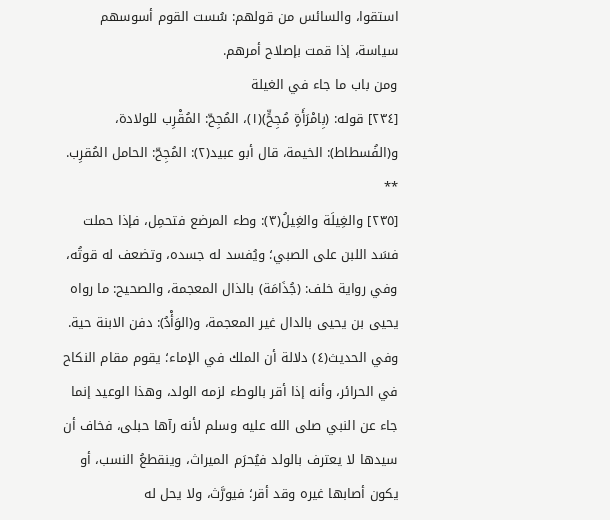استقوا، والسائس من قولهم: سُست القوم أسوسهم سياسة، إذا قمت بإصلاح أمرهم.
ومن باب ما جاء في الغيلة
[٢٣٤] قوله: (بِامْرَأَةٍ مُجِحٍّ)(١)، المُجِحّ: المُقْرِب للولادة، و(الفُسطاط): الخيمة، قال أبو عبيد(٢): المُجِحّ: الحامل المُقرِب.
**
[٢٣٥] والغِيلَة والغِيلُ(٣): وطء المرضع فتحمِل، فإذا حملت فسَد اللبن على الصبي؛ ويُفسد له جسده، وتضعف له قوتُه، وفي رواية خلف: (جُذَامَة) بالذال المعجمة، والصحيح: ما رواه يحيى بن يحيى بالدال غير المعجمة، و(الوَأْدُ): دفن الابنة حية.
وفي الحديث(٤) دلالة أن الملك في الإماء؛ يقوم مقام النكاح في الحرائر، وأنه إذا أقر بالوطء لزمه الولد، وهذا الوعيد إنما جاء عن النبي صلى الله عليه وسلم لأنه رآها حبلى، فخاف أن سيدها لا يعترف بالولد فيُحرَم الميراث، وينقطعُ النسب، أو يكون أصابها غيره وقد أقر؛ فيورَّث، ولا يحل له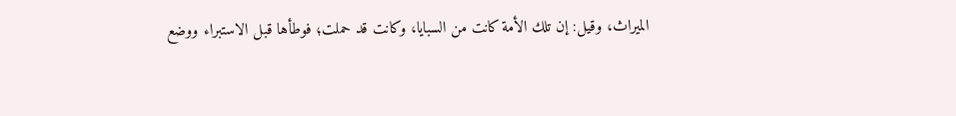الميراث، وقيل: إن تلك الأمة كانت من السبايا، وكانت قد حملت؛ فوطأها قبل الاستبراء ووضع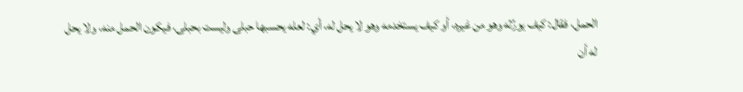الحمل، فقال: كيف يورِّثه وهو من غيره، أو كيف يستخدمه وهو لا يحل له، أي: لعله يحسبها حبلى وليست بحبلى، فيكون الحمل منه، ولا يحل له أن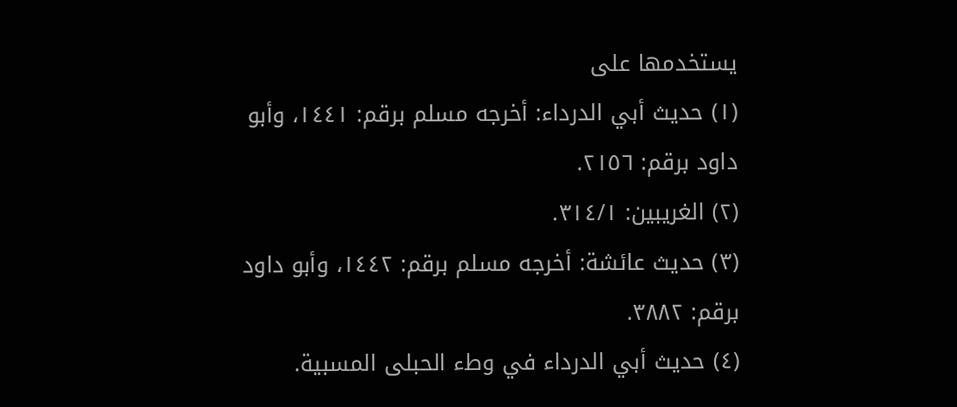يستخدمها على
(١) حديث أبي الدرداء: أخرجه مسلم برقم: ١٤٤١، وأبو داود برقم: ٢١٥٦.
(٢) الغريبين: ٣١٤/١.
(٣) حديث عائشة: أخرجه مسلم برقم: ١٤٤٢، وأبو داود برقم: ٣٨٨٢.
(٤) حديث أبي الدرداء في وطء الحبلى المسبية.